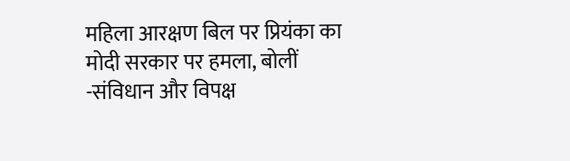महिला आरक्षण बिल पर प्रियंका का मोदी सरकार पर हमला, बोलीं -संविधान और विपक्ष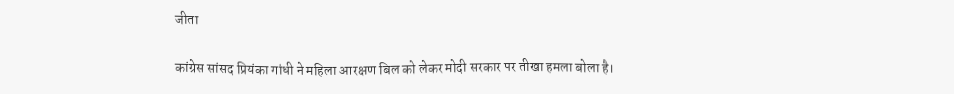जीता

कांग्रेस सांसद प्रियंका गांधी ने महिला आरक्षण बिल को लेकर मोदी सरकार पर तीखा हमला बोला है।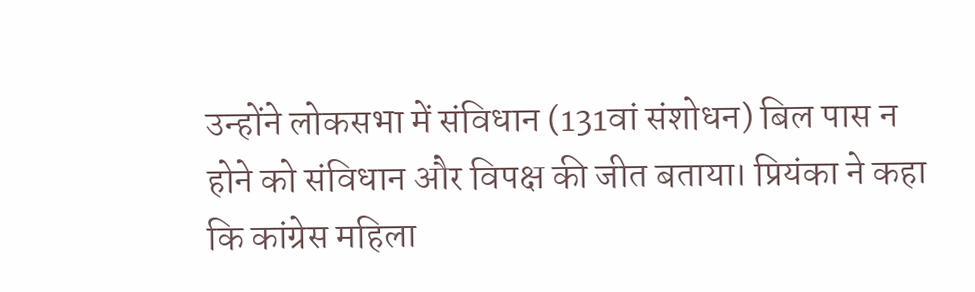उन्होंने लोकसभा में संविधान (131वां संशोधन) बिल पास न होने को संविधान और विपक्ष की जीत बताया। प्रियंका ने कहा कि कांग्रेस महिला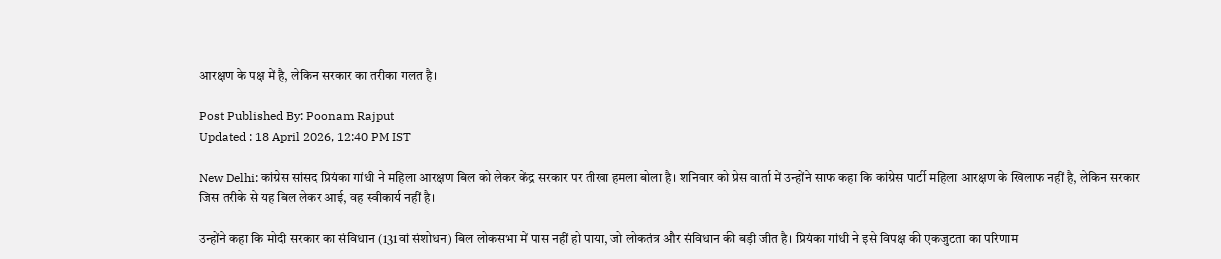आरक्षण के पक्ष में है, लेकिन सरकार का तरीका गलत है।

Post Published By: Poonam Rajput
Updated : 18 April 2026, 12:40 PM IST

New Delhi: कांग्रेस सांसद प्रियंका गांधी ने महिला आरक्षण बिल को लेकर केंद्र सरकार पर तीखा हमला बोला है। शनिवार को प्रेस वार्ता में उन्होंने साफ कहा कि कांग्रेस पार्टी महिला आरक्षण के खिलाफ नहीं है, लेकिन सरकार जिस तरीके से यह बिल लेकर आई, वह स्वीकार्य नहीं है।

उन्होंने कहा कि मोदी सरकार का संविधान (131वां संशोधन) बिल लोकसभा में पास नहीं हो पाया, जो लोकतंत्र और संविधान की बड़ी जीत है। प्रियंका गांधी ने इसे विपक्ष की एकजुटता का परिणाम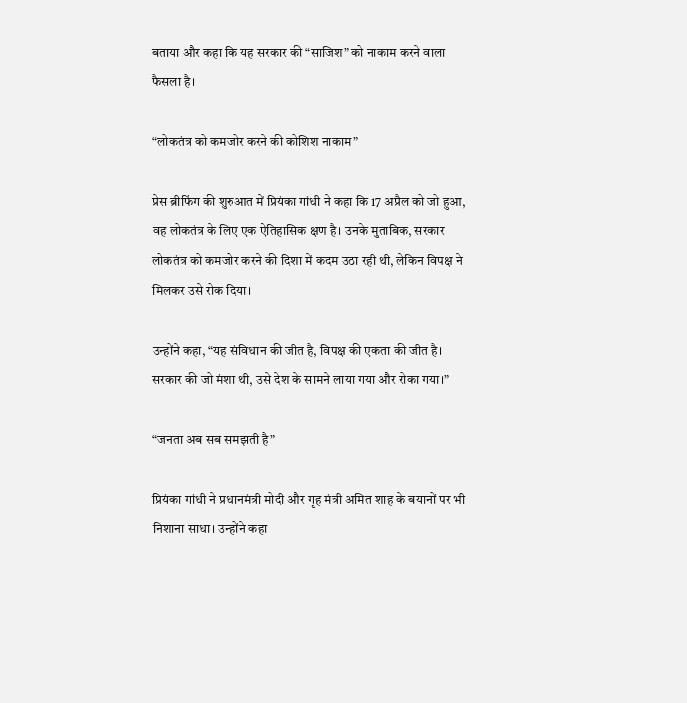बताया और कहा कि यह सरकार की “साजिश” को नाकाम करने वाला फैसला है।

“लोकतंत्र को कमजोर करने की कोशिश नाकाम”

प्रेस ब्रीफिंग की शुरुआत में प्रियंका गांधी ने कहा कि 17 अप्रैल को जो हुआ, वह लोकतंत्र के लिए एक ऐतिहासिक क्षण है। उनके मुताबिक, सरकार लोकतंत्र को कमजोर करने की दिशा में कदम उठा रही थी, लेकिन विपक्ष ने मिलकर उसे रोक दिया।

उन्होंने कहा, “यह संविधान की जीत है, विपक्ष की एकता की जीत है। सरकार की जो मंशा थी, उसे देश के सामने लाया गया और रोका गया।”

“जनता अब सब समझती है”

प्रियंका गांधी ने प्रधानमंत्री मोदी और गृह मंत्री अमित शाह के बयानों पर भी निशाना साधा। उन्होंने कहा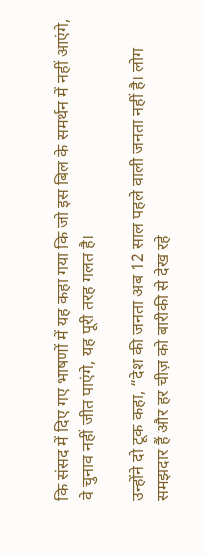कि संसद में दिए गए भाषणों में यह कहा गया कि जो इस बिल के समर्थन में नहीं आएंगे, वे चुनाव नहीं जीत पाएंगे, यह पूरी तरह गलत है।

उन्होंने दो टूक कहा, “देश की जनता अब 12 साल पहले वाली जनता नहीं है। लोग समझदार हैं और हर चीज़ को बारीकी से देख रहे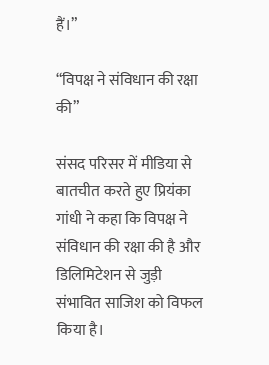हैं।”

“विपक्ष ने संविधान की रक्षा की”

संसद परिसर में मीडिया से बातचीत करते हुए प्रियंका गांधी ने कहा कि विपक्ष ने संविधान की रक्षा की है और डिलिमिटेशन से जुड़ी संभावित साजिश को विफल किया है।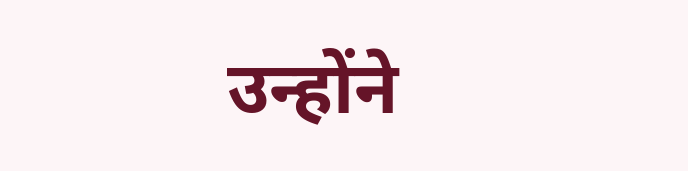उन्होंने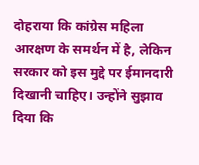दोहराया कि कांग्रेस महिला आरक्षण के समर्थन में है, लेकिन सरकार को इस मुद्दे पर ईमानदारी दिखानी चाहिए। उन्होंने सुझाव दिया कि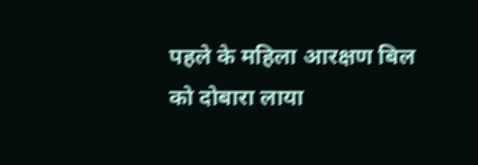पहले के महिला आरक्षण बिल को दोबारा लाया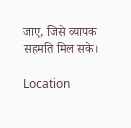जाए, जिसे व्यापक सहमति मिल सके।

Location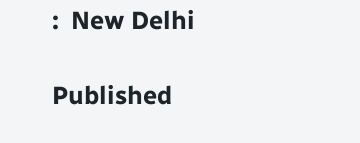:  New Delhi

Published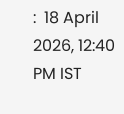:  18 April 2026, 12:40 PM IST